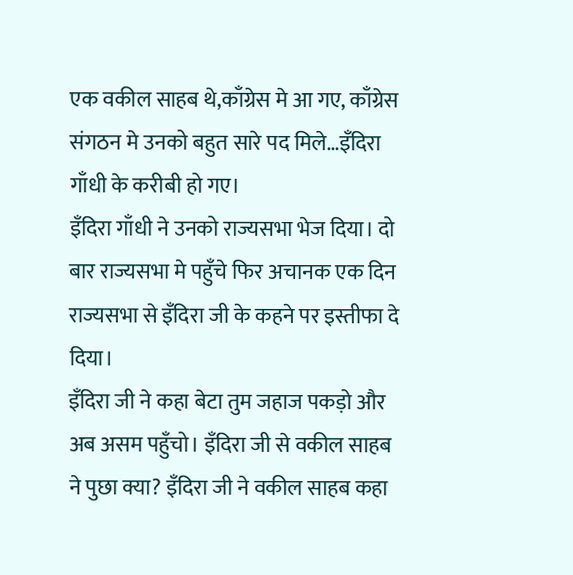एक वकील साहब थे,काँग्रेस मे आ गए, काँग्रेस संगठन मे उनको बहुत सारे पद मिले…इँदिरा गाँधी के करीबी हो गए।
इँदिरा गाँधी ने उनको राज्यसभा भेज दिया। दो बार राज्यसभा मे पहुँचे फिर अचानक एक दिन राज्यसभा से इँदिरा जी के कहने पर इस्तीफा दे दिया।
इँदिरा जी ने कहा बेटा तुम जहाज पकड़ो और अब असम पहुँचो। इँदिरा जी से वकील साहब ने पुछा क्या? इँदिरा जी ने वकील साहब कहा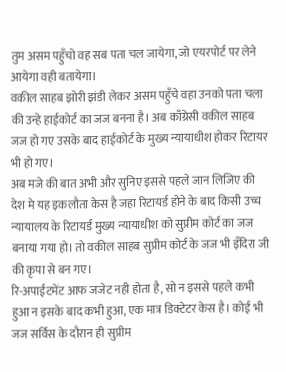तुम असम पहुँचो वह सब पता चल जायेगा, जो एयरपोर्ट पर लेने आयेगा वही बतायेगा।
वकील साहब झोरी झंडी लेकर असम पहुँचे वहा उनको पता चला की उन्हे हाईकोर्ट का जज बनना है। अब काँग्रेसी वकील साहब जज हो गए उसके बाद हाईकोर्ट के मुख्य न्यायाधीश होकर रिटायर भी हो गए।
अब मजे की बात अभी और सुनिए इससे पहले जान लिजिए की देश मे यह इकलौता केस है जहा रिटायर्ड होने के बाद किसी उच्च न्यायालय के रिटायर्ड मुख्य न्यायाधीश को सुप्रीम कोर्ट का जज बनाया गया हो। तो वकील साहब सुप्रीम कोर्ट के जज भी इँदिरा जी की कृपा से बन गए।
रि-अपाईंटमेंट आफ जजेट नही होता है, सो न इससे पहले कभी हुआ न इसके बाद कभी हुआ, एक मात्र डिक्टेटर केस है। कोई भी जज सर्विस के दौरान ही सुप्रीम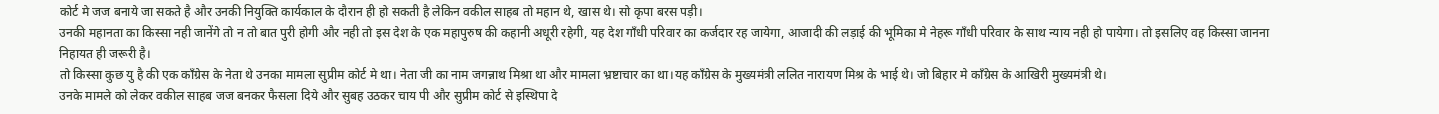कोर्ट मे जज बनाये जा सकते है और उनकी नियुक्ति कार्यकाल के दौरान ही हो सकती है लेकिन वकील साहब तो महान थे, खास थे। सो कृपा बरस पड़ी।
उनकी महानता का किस्सा नही जानेंगे तो न तो बात पुरी होगी और नही तो इस देश के एक महापुरुष की कहानी अधूरी रहेगी, यह देश गाँधी परिवार का कर्जदार रह जायेगा, आजादी की लड़ाई की भूमिका मे नेहरू गाँधी परिवार के साथ न्याय नही हो पायेगा। तो इसलिए वह किस्सा जानना निहायत ही जरूरी है।
तो किस्सा कुछ यु है की एक काँग्रेस के नेता थे उनका मामला सुप्रीम कोर्ट मे था। नेता जी का नाम जगन्नाथ मिश्रा था और मामला भ्रष्टाचार का था।यह काँग्रेस के मुख्यमंत्री ललित नारायण मिश्र के भाई थे। जो बिहार मे काँग्रेस के आखिरी मुख्यमंत्री थे।
उनके मामले को लेकर वकील साहब जज बनकर फैसला दिये और सुबह उठकर चाय पी और सुप्रीम कोर्ट से इस्थिपा दे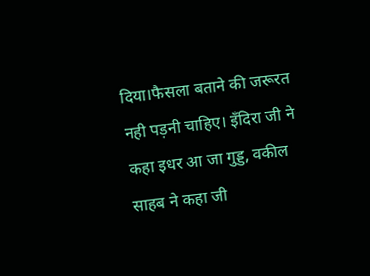दिया।फैसला बताने की जरूरत नही पड़नी चाहिए। इँदिरा जी ने कहा इधर आ जा गुड्ड, वकील साहब ने कहा जी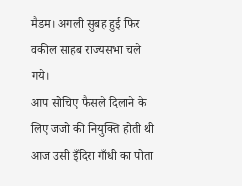मैडम। अगली सुबह हुई फिर वकील साहब राज्यसभा चले गये।
आप सोचिए फैसले दिलाने के लिए जजो की नियुक्ति होती थी आज उसी इँदिरा गाँधी का पोता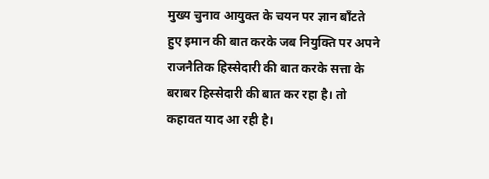मुख्य चुनाव आयुक्त के चयन पर ज्ञान बाँटते हुए इमान की बात करके जब नियुक्ति पर अपने राजनैतिक हिस्सेदारी की बात करके सत्ता के बराबर हिस्सेदारी की बात कर रहा है। तो कहावत याद आ रही है।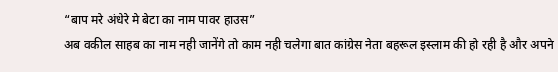“बाप मरे अंधेरे मे बेटा का नाम पावर हाउस”
अब वकील साहब का नाम नही जानेंगे तो काम नही चलेगा बात कांग्रेस नेता बहरूल इस्लाम की हो रही है और अपने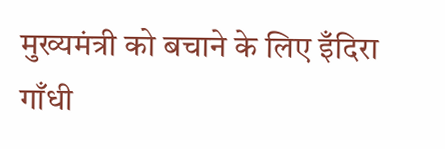मुख्यमंत्री को बचाने के लिए इँदिरा गाँधी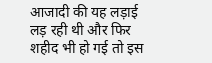आजादी की यह लड़ाई लड़ रही थी और फिर शहीद भी हो गई तो इस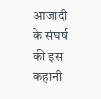आजादी के संघर्ष की इस कहानी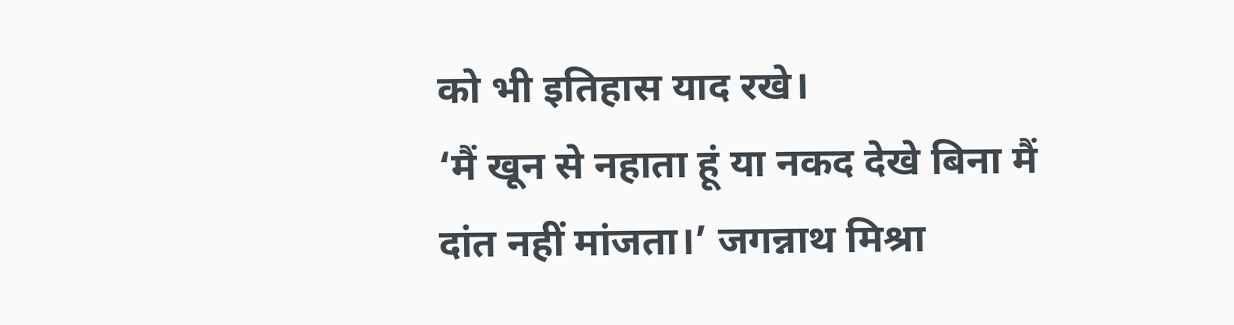को भी इतिहास याद रखे।
‘मैं खून से नहाता हूं या नकद देखे बिना मैं दांत नहीं मांजता।’ जगन्नाथ मिश्रा